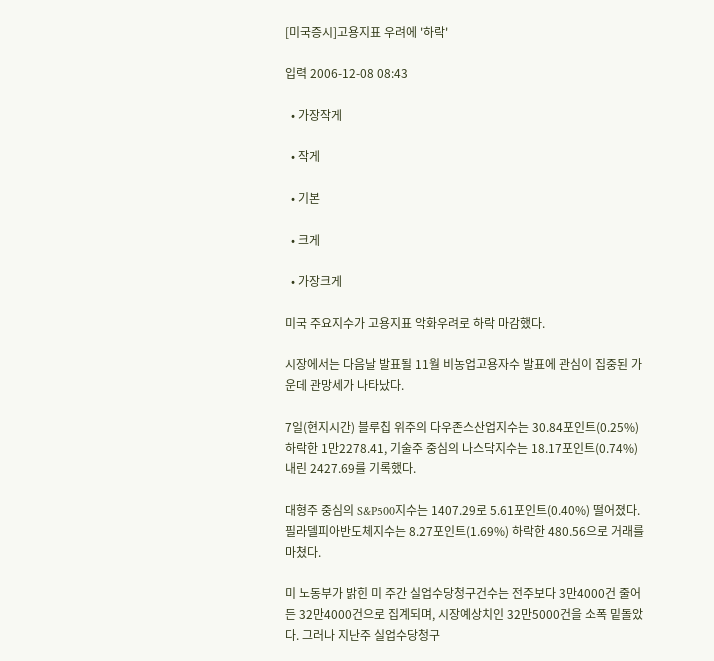[미국증시]고용지표 우려에 '하락'

입력 2006-12-08 08:43

  • 가장작게

  • 작게

  • 기본

  • 크게

  • 가장크게

미국 주요지수가 고용지표 악화우려로 하락 마감했다.

시장에서는 다음날 발표될 11월 비농업고용자수 발표에 관심이 집중된 가운데 관망세가 나타났다.

7일(현지시간) 블루칩 위주의 다우존스산업지수는 30.84포인트(0.25%) 하락한 1만2278.41, 기술주 중심의 나스닥지수는 18.17포인트(0.74%) 내린 2427.69를 기록했다.

대형주 중심의 S&P500지수는 1407.29로 5.61포인트(0.40%) 떨어졌다. 필라델피아반도체지수는 8.27포인트(1.69%) 하락한 480.56으로 거래를 마쳤다.

미 노동부가 밝힌 미 주간 실업수당청구건수는 전주보다 3만4000건 줄어든 32만4000건으로 집계되며, 시장예상치인 32만5000건을 소폭 밑돌았다. 그러나 지난주 실업수당청구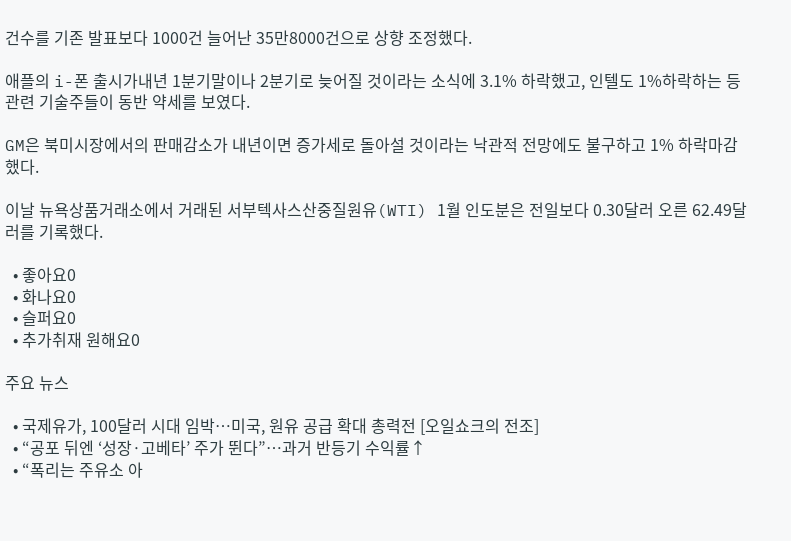건수를 기존 발표보다 1000건 늘어난 35만8000건으로 상향 조정했다.

애플의 i-폰 출시가내년 1분기말이나 2분기로 늦어질 것이라는 소식에 3.1% 하락했고, 인텔도 1%하락하는 등 관련 기술주들이 동반 약세를 보였다.

GM은 북미시장에서의 판매감소가 내년이면 증가세로 돌아설 것이라는 낙관적 전망에도 불구하고 1% 하락마감했다.

이날 뉴욕상품거래소에서 거래된 서부텍사스산중질원유(WTI) 1월 인도분은 전일보다 0.30달러 오른 62.49달러를 기록했다.

  • 좋아요0
  • 화나요0
  • 슬퍼요0
  • 추가취재 원해요0

주요 뉴스

  • 국제유가, 100달러 시대 임박…미국, 원유 공급 확대 총력전 [오일쇼크의 전조]
  • “공포 뒤엔 ‘성장·고베타’ 주가 뛴다”⋯과거 반등기 수익률↑
  • “폭리는 주유소 아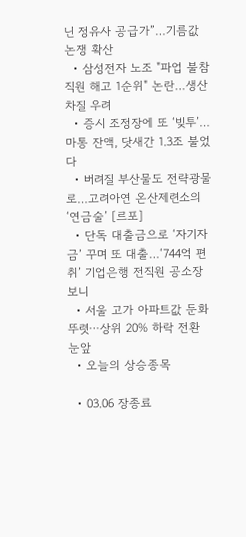닌 정유사 공급가”…기름값 논쟁 확산
  • 삼성전자 노조 "파업 불참 직원 해고 1순위" 논란…생산 차질 우려
  • 증시 조정장에 또 ‘빚투’…마통 잔액, 닷새간 1.3조 불었다
  • 버려질 부산물도 전략광물로…고려아연 온산제련소의 ‘연금술’ [르포]
  • 단독 대출금으로 ‘자기자금’ 꾸며 또 대출…‘744억 편취’ 기업은행 전직원 공소장 보니
  • 서울 고가 아파트값 둔화 뚜렷⋯상위 20% 하락 전환 눈앞
  • 오늘의 상승종목

  • 03.06 장종료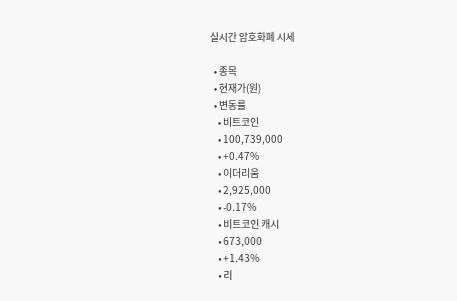실시간 암호화폐 시세

  • 종목
  • 현재가(원)
  • 변동률
    • 비트코인
    • 100,739,000
    • +0.47%
    • 이더리움
    • 2,925,000
    • -0.17%
    • 비트코인 캐시
    • 673,000
    • +1.43%
    • 리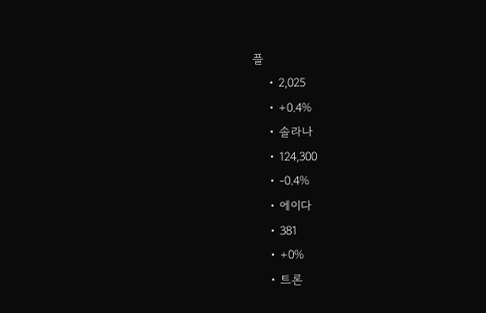플
    • 2,025
    • +0.4%
    • 솔라나
    • 124,300
    • -0.4%
    • 에이다
    • 381
    • +0%
    • 트론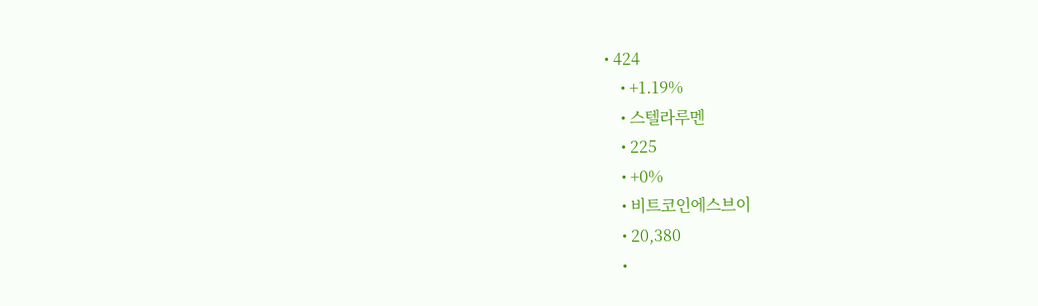• 424
    • +1.19%
    • 스텔라루멘
    • 225
    • +0%
    • 비트코인에스브이
    • 20,380
    •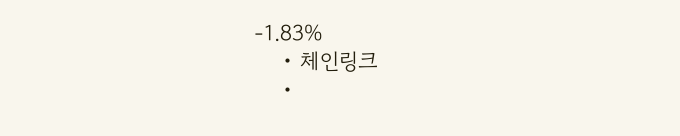-1.83%
    • 체인링크
    •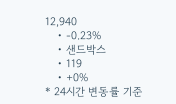12,940
    • -0.23%
    • 샌드박스
    • 119
    • +0%
* 24시간 변동률 기준